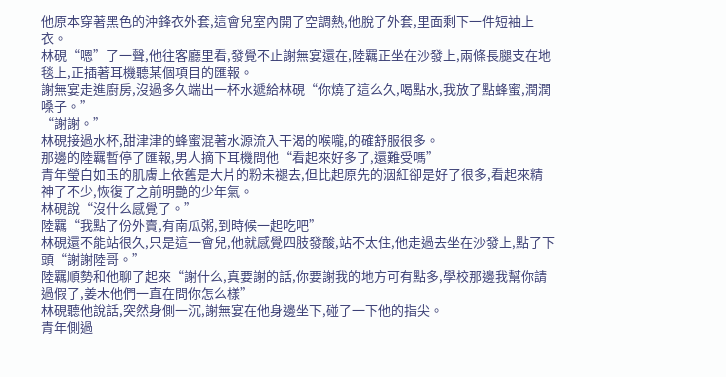他原本穿著黑色的沖鋒衣外套,這會兒室內開了空調熱,他脫了外套,里面剩下一件短袖上衣。
林硯“嗯”了一聲,他往客廳里看,發覺不止謝無宴還在,陸羈正坐在沙發上,兩條長腿支在地毯上,正插著耳機聽某個項目的匯報。
謝無宴走進廚房,沒過多久端出一杯水遞給林硯“你燒了這么久,喝點水,我放了點蜂蜜,潤潤嗓子。”
“謝謝。”
林硯接過水杯,甜津津的蜂蜜混著水源流入干渴的喉嚨,的確舒服很多。
那邊的陸羈暫停了匯報,男人摘下耳機問他“看起來好多了,還難受嗎”
青年瑩白如玉的肌膚上依舊是大片的粉未褪去,但比起原先的洇紅卻是好了很多,看起來精神了不少,恢復了之前明艷的少年氣。
林硯說“沒什么感覺了。”
陸羈“我點了份外賣,有南瓜粥,到時候一起吃吧”
林硯還不能站很久,只是這一會兒,他就感覺四肢發酸,站不太住,他走過去坐在沙發上,點了下頭“謝謝陸哥。”
陸羈順勢和他聊了起來“謝什么,真要謝的話,你要謝我的地方可有點多,學校那邊我幫你請過假了,姜木他們一直在問你怎么樣”
林硯聽他說話,突然身側一沉,謝無宴在他身邊坐下,碰了一下他的指尖。
青年側過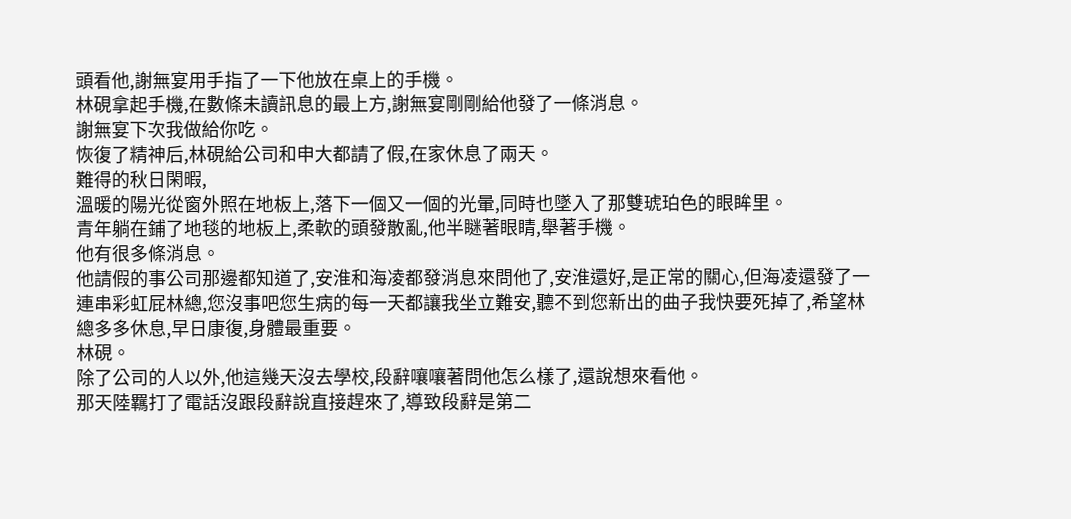頭看他,謝無宴用手指了一下他放在桌上的手機。
林硯拿起手機,在數條未讀訊息的最上方,謝無宴剛剛給他發了一條消息。
謝無宴下次我做給你吃。
恢復了精神后,林硯給公司和申大都請了假,在家休息了兩天。
難得的秋日閑暇,
溫暖的陽光從窗外照在地板上,落下一個又一個的光暈,同時也墜入了那雙琥珀色的眼眸里。
青年躺在鋪了地毯的地板上,柔軟的頭發散亂,他半瞇著眼睛,舉著手機。
他有很多條消息。
他請假的事公司那邊都知道了,安淮和海凌都發消息來問他了,安淮還好,是正常的關心,但海凌還發了一連串彩虹屁林總,您沒事吧您生病的每一天都讓我坐立難安,聽不到您新出的曲子我快要死掉了,希望林總多多休息,早日康復,身體最重要。
林硯。
除了公司的人以外,他這幾天沒去學校,段辭嚷嚷著問他怎么樣了,還說想來看他。
那天陸羈打了電話沒跟段辭說直接趕來了,導致段辭是第二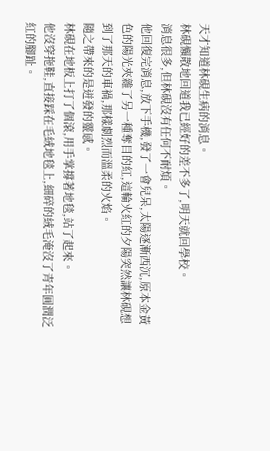天才知道林硯生病的消息。
林硯懶散地回道我已經好的差不多了,明天就回學校。
消息很多,但林硯沒有任何不耐煩。
他回復完消息,放下手機,發了一會兒呆,太陽逐漸西沉,原本金黃色的陽光夾雜了另一種奪目的紅,這輪火紅的夕陽突然讓林硯想到了那天的車禍,那樣劇烈而溫柔的火焰。
隨之帶來的是迸發的靈感。
林硯在地板上打了個滾,用手掌撐著地毯,站了起來。
他沒穿拖鞋,直接踩在毛絨地毯上,細碎的絨毛淹沒了青年圓潤泛紅的腳趾。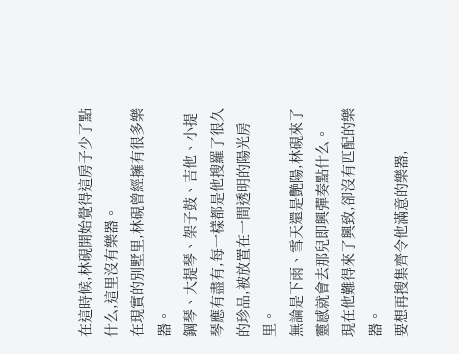在這時候,林硯開始覺得這房子少了點什么,這里沒有樂器。
在現實的別墅里,林硯曾經擁有很多樂器。
鋼琴、大提琴、架子鼓、吉他、小提琴應有盡有,每一樣都是他搜羅了很久的珍品,被放置在一間透明的陽光房里。
無論是下雨、雪天還是艷陽,林硯來了靈感就會去那兒即興彈奏點什么。
現在他難得來了興致,卻沒有匹配的樂器。
要想再搜集齊令他滿意的樂器,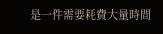是一件需要耗費大量時間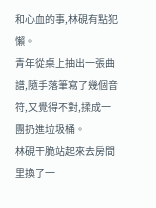和心血的事,林硯有點犯懶。
青年從桌上抽出一張曲譜,隨手落筆寫了幾個音符,又覺得不對,揉成一團扔進垃圾桶。
林硯干脆站起來去房間里換了一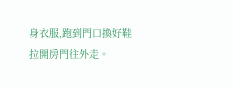身衣服,跑到門口換好鞋拉開房門往外走。